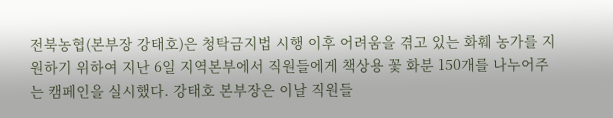전북농협(본부장 강태호)은 청탁금지법 시행 이후 어려움을 겪고 있는 화훼 농가를 지원하기 위하여 지난 6일 지역본부에서 직원들에게 책상용 꽃 화분 150개를 나누어주는 캠페인을 실시했다. 강태호 본부장은 이날 직원들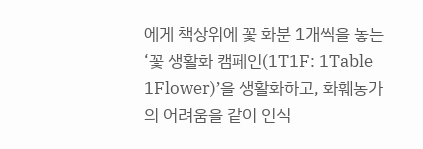에게 책상위에 꽃 화분 1개씩을 놓는 ‘꽃 생활화 캠페인(1T1F: 1Table 1Flower)’을 생활화하고, 화훼농가의 어려움을 같이 인식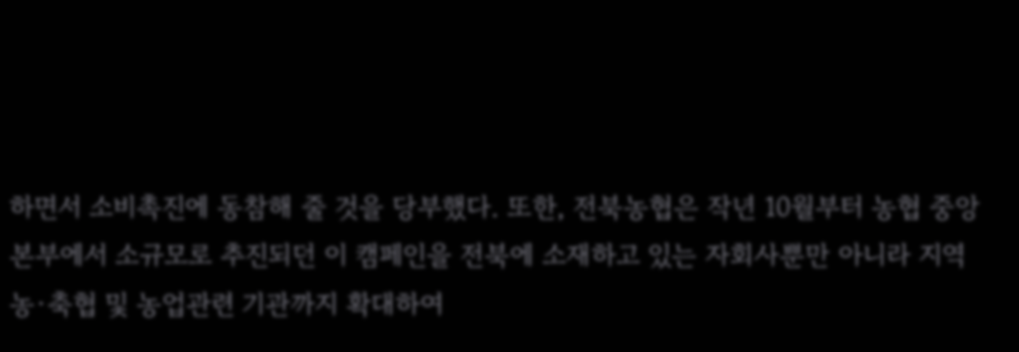하면서 소비촉진에 동참해 줄 것을 당부했다. 또한, 전북농협은 작년 10월부터 농협 중앙본부에서 소규모로 추진되던 이 캠페인을 전북에 소재하고 있는 자회사뿐만 아니라 지역 농·축협 및 농업관련 기관까지 확대하여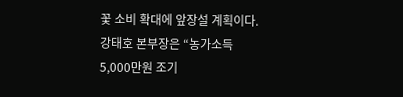꽃 소비 확대에 앞장설 계획이다.
강태호 본부장은 “농가소득 5,000만원 조기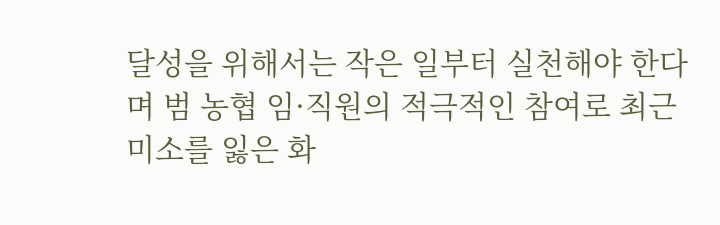달성을 위해서는 작은 일부터 실천해야 한다며 범 농협 임·직원의 적극적인 참여로 최근 미소를 잃은 화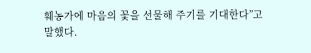훼농가에 마음의 꽃을 선물해 주기를 기대한다”고 말했다.